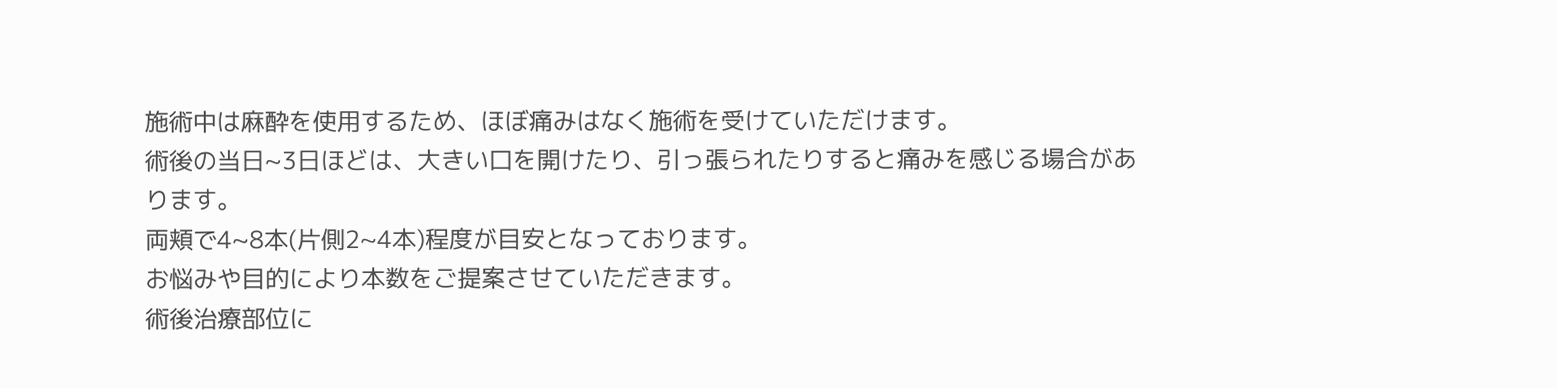施術中は麻酔を使用するため、ほぼ痛みはなく施術を受けていただけます。
術後の当日~3日ほどは、大きい口を開けたり、引っ張られたりすると痛みを感じる場合があります。
両頬で4~8本(片側2~4本)程度が目安となっております。
お悩みや目的により本数をご提案させていただきます。
術後治療部位に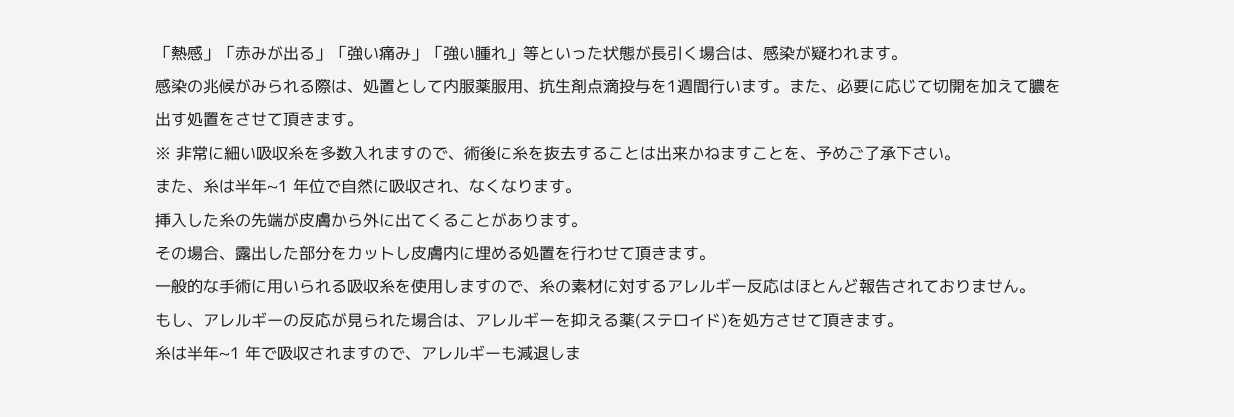「熱感」「赤みが出る」「強い痛み」「強い腫れ」等といった状態が長引く場合は、感染が疑われます。
感染の兆候がみられる際は、処置として内服薬服用、抗生剤点滴投与を1週間行います。また、必要に応じて切開を加えて膿を出す処置をさせて頂きます。
※ 非常に細い吸収糸を多数入れますので、術後に糸を抜去することは出来かねますことを、予めご了承下さい。
また、糸は半年~1 年位で自然に吸収され、なくなります。
挿入した糸の先端が皮膚から外に出てくることがあります。
その場合、露出した部分をカットし皮膚内に埋める処置を行わせて頂きます。
一般的な手術に用いられる吸収糸を使用しますので、糸の素材に対するアレルギー反応はほとんど報告されておりません。
もし、アレルギーの反応が見られた場合は、アレルギーを抑える薬(ステロイド)を処方させて頂きます。
糸は半年~1 年で吸収されますので、アレルギーも減退しま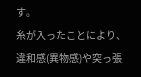す。
糸が入ったことにより、違和感(異物感)や突っ張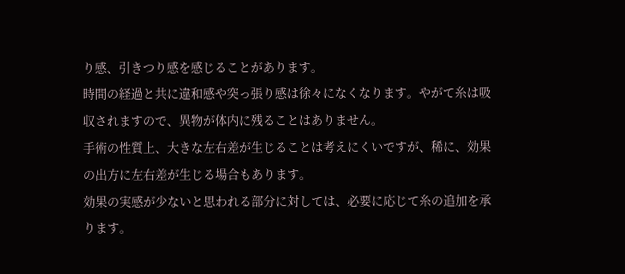り感、引きつり感を感じることがあります。
時間の経過と共に違和感や突っ張り感は徐々になくなります。やがて糸は吸収されますので、異物が体内に残ることはありません。
手術の性質上、大きな左右差が生じることは考えにくいですが、稀に、効果の出方に左右差が生じる場合もあります。
効果の実感が少ないと思われる部分に対しては、必要に応じて糸の追加を承ります。